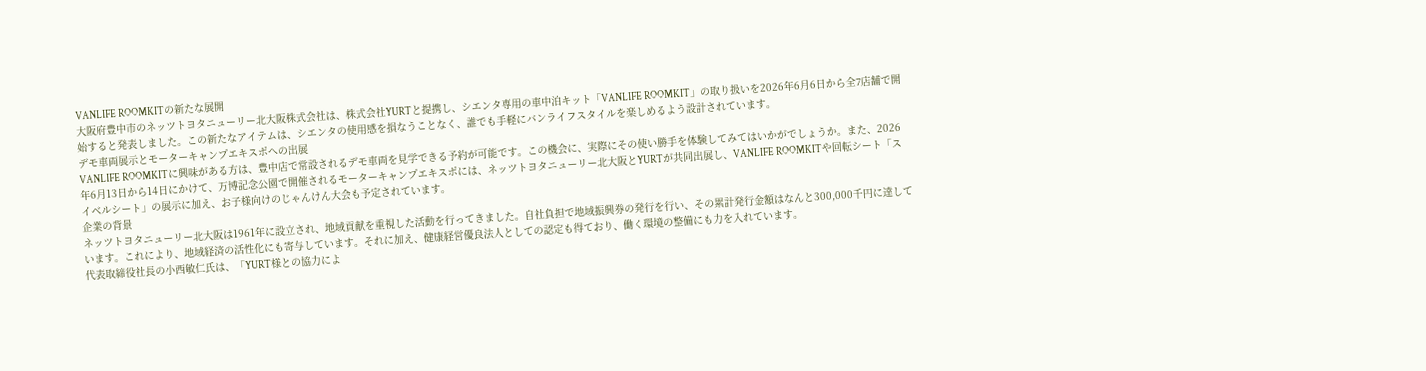VANLIFE ROOMKITの新たな展開
大阪府豊中市のネッツトヨタニューリー北大阪株式会社は、株式会社YURTと提携し、シエンタ専用の車中泊キット「VANLIFE ROOMKIT」の取り扱いを2026年6月6日から全7店舗で開始すると発表しました。この新たなアイテムは、シエンタの使用感を損なうことなく、誰でも手軽にバンライフスタイルを楽しめるよう設計されています。
デモ車両展示とモーターキャンプエキスポへの出展
VANLIFE ROOMKITに興味がある方は、豊中店で常設されるデモ車両を見学できる予約が可能です。この機会に、実際にその使い勝手を体験してみてはいかがでしょうか。また、2026年6月13日から14日にかけて、万博記念公園で開催されるモーターキャンプエキスポには、ネッツトヨタニューリー北大阪とYURTが共同出展し、VANLIFE ROOMKITや回転シート「スイベルシート」の展示に加え、お子様向けのじゃんけん大会も予定されています。
企業の背景
ネッツトヨタニューリー北大阪は1961年に設立され、地域貢献を重視した活動を行ってきました。自社負担で地域振興券の発行を行い、その累計発行金額はなんと300,000千円に達しています。これにより、地域経済の活性化にも寄与しています。それに加え、健康経営優良法人としての認定も得ており、働く環境の整備にも力を入れています。
代表取締役社長の小西敏仁氏は、「YURT様との協力によ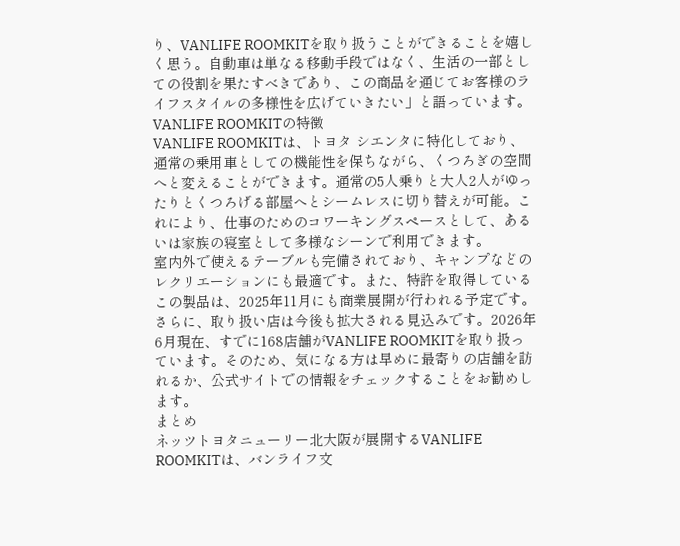り、VANLIFE ROOMKITを取り扱うことができることを嬉しく思う。自動車は単なる移動手段ではなく、生活の一部としての役割を果たすべきであり、この商品を通じてお客様のライフスタイルの多様性を広げていきたい」と語っています。
VANLIFE ROOMKITの特徴
VANLIFE ROOMKITは、トヨタ シエンタに特化しており、通常の乗用車としての機能性を保ちながら、くつろぎの空間へと変えることができます。通常の5人乗りと大人2人がゆったりとくつろげる部屋へとシームレスに切り替えが可能。これにより、仕事のためのコワーキングスペースとして、あるいは家族の寝室として多様なシーンで利用できます。
室内外で使えるテーブルも完備されており、キャンプなどのレクリエーションにも最適です。また、特許を取得しているこの製品は、2025年11月にも商業展開が行われる予定です。
さらに、取り扱い店は今後も拡大される見込みです。2026年6月現在、すでに168店舗がVANLIFE ROOMKITを取り扱っています。そのため、気になる方は早めに最寄りの店舗を訪れるか、公式サイトでの情報をチェックすることをお勧めします。
まとめ
ネッツトヨタニューリー北大阪が展開するVANLIFE ROOMKITは、バンライフ文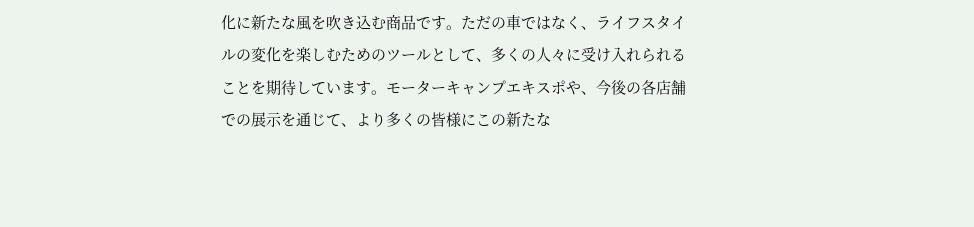化に新たな風を吹き込む商品です。ただの車ではなく、ライフスタイルの変化を楽しむためのツールとして、多くの人々に受け入れられることを期待しています。モーターキャンプエキスポや、今後の各店舗での展示を通じて、より多くの皆様にこの新たな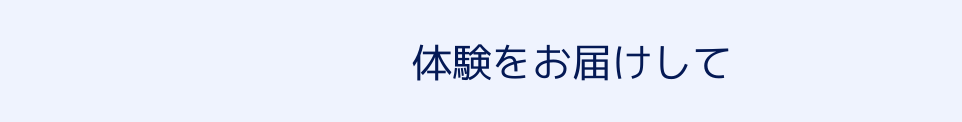体験をお届けして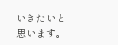いきたいと思います。